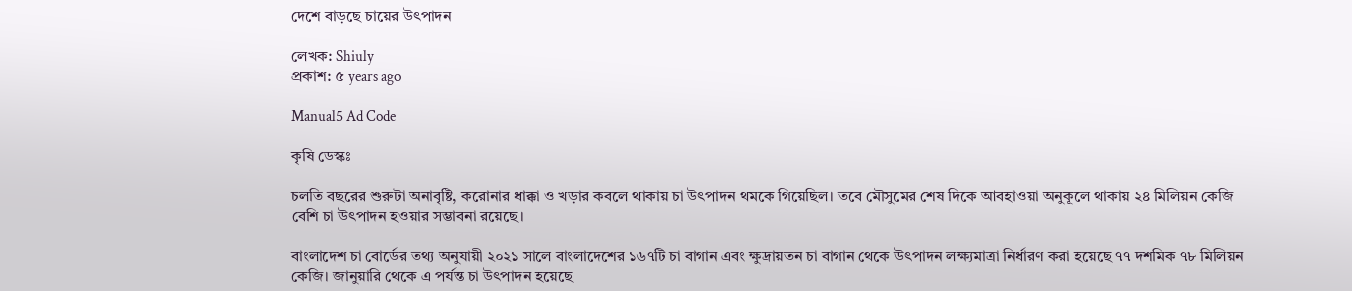দেশে বাড়ছে চায়ের উৎপাদন

লেখক: Shiuly
প্রকাশ: ৫ years ago

Manual5 Ad Code

কৃষি ডেস্কঃ

চলতি বছরের শুরুটা অনাবৃষ্টি, করোনার ধাক্কা ও খড়ার কবলে থাকায় চা উৎপাদন থমকে গিয়েছিল। তবে মৌসুমের শেষ দিকে আবহাওয়া অনুকূলে থাকায় ২৪ মিলিয়ন কেজি বেশি চা উৎপাদন হওয়ার সম্ভাবনা রয়েছে।

বাংলাদেশ চা বোর্ডের তথ্য অনুযায়ী ২০২১ সালে বাংলাদেশের ১৬৭টি চা বাগান এবং ক্ষুদ্রায়তন চা বাগান থেকে উৎপাদন লক্ষ্যমাত্রা নির্ধারণ করা হয়েছে ৭৭ দশমিক ৭৮ মিলিয়ন কেজি। জানুয়ারি থেকে এ পর্যন্ত চা উৎপাদন হয়েছে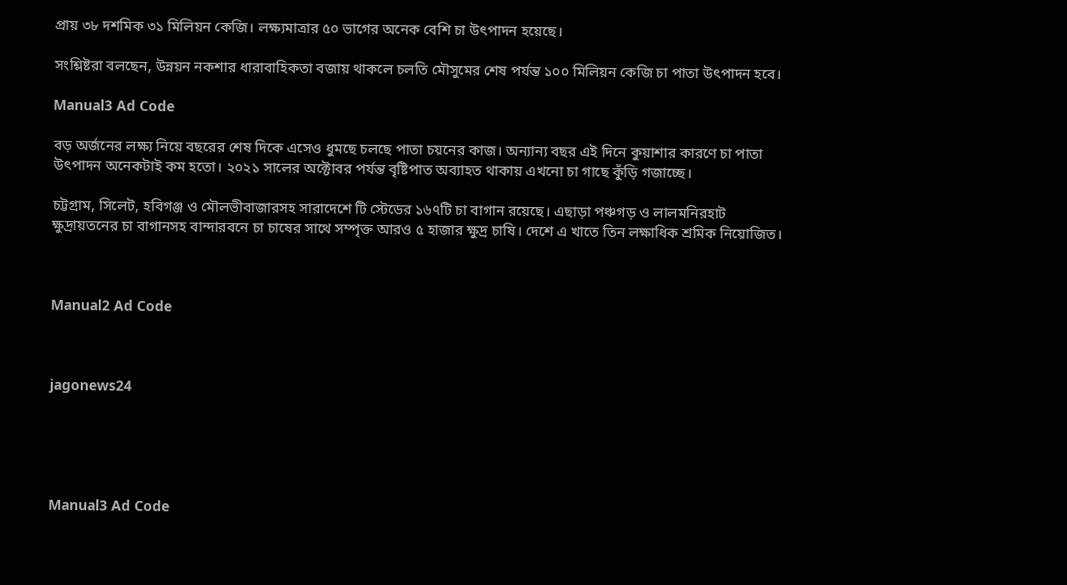প্রায় ৩৮ দশমিক ৩১ মিলিয়ন কেজি। লক্ষ্যমাত্রার ৫০ ভাগের অনেক বেশি চা উৎপাদন হয়েছে।

সংশ্লিষ্টরা বলছেন, উন্নয়ন নকশার ধারাবাহিকতা বজায় থাকলে চলতি মৌসুমের শেষ পর্যন্ত ১০০ মিলিয়ন কেজি চা পাতা উৎপাদন হবে।

Manual3 Ad Code

বড় অর্জনের লক্ষ্য নিয়ে বছরের শেষ দিকে এসেও ধুমছে চলছে পাতা চয়নের কাজ। অন্যান্য বছর এই দিনে কুয়াশার কারণে চা পাতা উৎপাদন অনেকটাই কম হতো। ২০২১ সালের অক্টোবর পর্যন্ত বৃষ্টিপাত অব্যাহত থাকায় এখনো চা গাছে কুঁড়ি গজাচ্ছে।

চট্টগ্রাম, সিলেট, হবিগঞ্জ ও মৌলভীবাজারসহ সারাদেশে টি স্টেডের ১৬৭টি চা বাগান রয়েছে। এছাড়া পঞ্চগড় ও লালমনিরহাট ক্ষুদ্রায়তনের চা বাগানসহ বান্দারবনে চা চাষের সাথে সম্পৃক্ত আরও ৫ হাজার ক্ষুদ্র চাষি। দেশে এ খাতে তিন লক্ষাধিক শ্রমিক নিয়োজিত।



Manual2 Ad Code



jagonews24





Manual3 Ad Code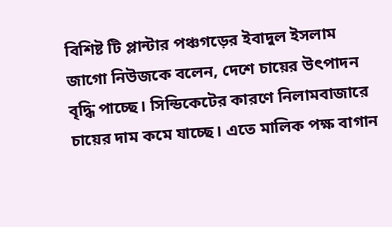বিশিষ্ট টি প্লান্টার পঞ্চগড়ের ইবাদুল ইসলাম জাগো নিউজকে বলেন, দেশে চায়ের উৎপাদন বৃদ্ধি পাচ্ছে। সিন্ডিকেটের কারণে নিলামবাজারে চায়ের দাম কমে যাচ্ছে। এতে মালিক পক্ষ বাগান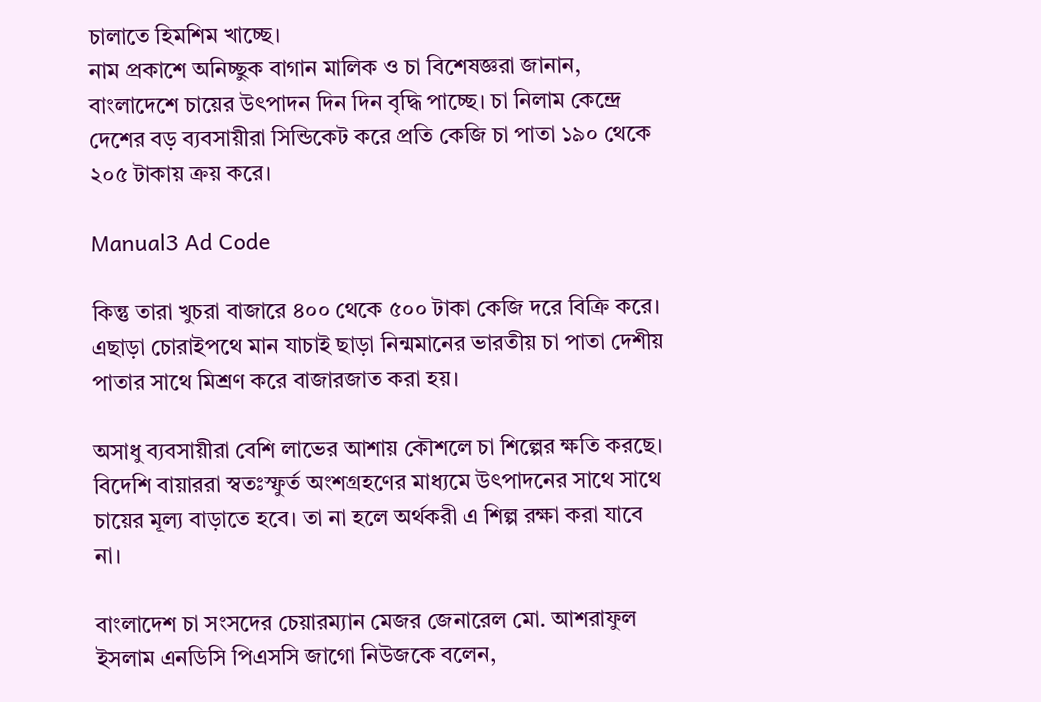চালাতে হিমশিম খাচ্ছে।
নাম প্রকাশে অনিচ্ছুক বাগান মালিক ও চা বিশেষজ্ঞরা জানান, বাংলাদেশে চায়ের উৎপাদন দিন দিন বৃদ্ধি পাচ্ছে। চা নিলাম কেন্দ্রে দেশের বড় ব্যবসায়ীরা সিন্ডিকেট করে প্রতি কেজি চা পাতা ১৯০ থেকে ২০৫ টাকায় ক্রয় করে।

Manual3 Ad Code

কিন্তু তারা খুচরা বাজারে ৪০০ থেকে ৫০০ টাকা কেজি দরে বিক্রি করে। এছাড়া চোরাইপথে মান যাচাই ছাড়া নিন্মমানের ভারতীয় চা পাতা দেশীয় পাতার সাথে মিশ্রণ করে বাজারজাত করা হয়।

অসাধু ব্যবসায়ীরা বেশি লাভের আশায় কৌশলে চা শিল্পের ক্ষতি করছে। বিদেশি বায়াররা স্বতঃস্ফুর্ত অংশগ্রহণের মাধ্যমে উৎপাদনের সাথে সাথে চায়ের মূল্য বাড়াতে হবে। তা না হলে অর্থকরী এ শিল্প রক্ষা করা যাবে না।

বাংলাদেশ চা সংসদের চেয়ারম্যান মেজর জেনারেল মো. আশরাফুল ইসলাম এনডিসি পিএসসি জাগো নিউজকে বলেন,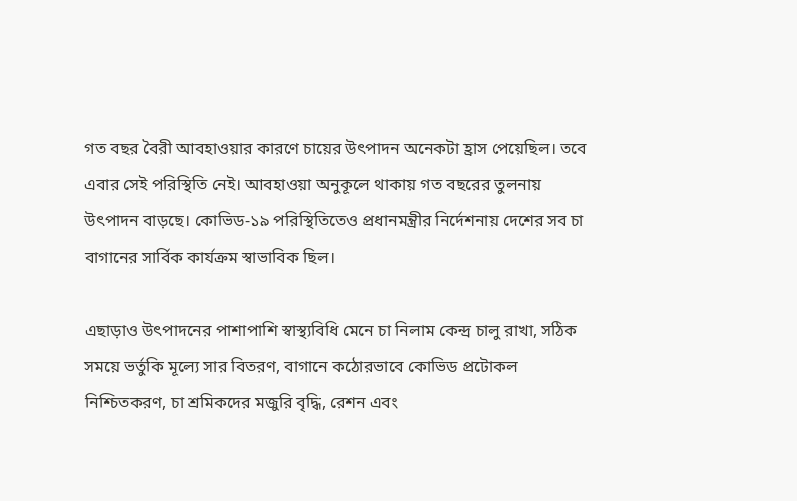গত বছর বৈরী আবহাওয়ার কারণে চায়ের উৎপাদন অনেকটা হ্রাস পেয়েছিল। তবে এবার সেই পরিস্থিতি নেই। আবহাওয়া অনুকূলে থাকায় গত বছরের তুলনায় উৎপাদন বাড়ছে। কোভিড-১৯ পরিস্থিতিতেও প্রধানমন্ত্রীর নির্দেশনায় দেশের সব চা বাগানের সার্বিক কার্যক্রম স্বাভাবিক ছিল।

এছাড়াও উৎপাদনের পাশাপাশি স্বাস্থ্যবিধি মেনে চা নিলাম কেন্দ্র চালু রাখা, সঠিক সময়ে ভর্তুকি মূল্যে সার বিতরণ, বাগানে কঠোরভাবে কোভিড প্রটোকল নিশ্চিতকরণ, চা শ্রমিকদের মজুরি বৃদ্ধি, রেশন এবং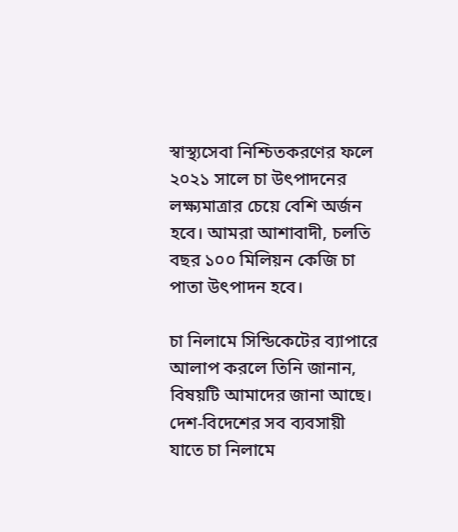স্বাস্থ্যসেবা নিশ্চিতকরণের ফলে ২০২১ সালে চা উৎপাদনের লক্ষ্যমাত্রার চেয়ে বেশি অর্জন হবে। আমরা আশাবাদী, চলতি বছর ১০০ মিলিয়ন কেজি চা পাতা উৎপাদন হবে।

চা নিলামে সিন্ডিকেটের ব্যাপারে আলাপ করলে তিনি জানান, বিষয়টি আমাদের জানা আছে। দেশ-বিদেশের সব ব্যবসায়ী যাতে চা নিলামে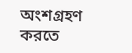অংশগ্রহণ করতে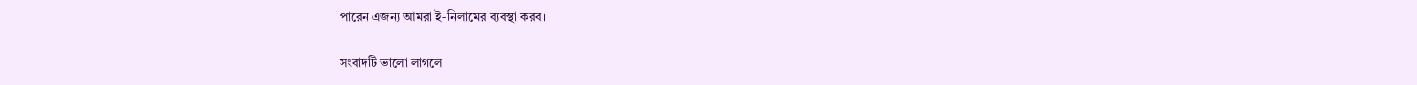পারেন এজন্য আমরা ই-নিলামের ব্যবস্থা করব।

সংবাদটি ভালো লাগলে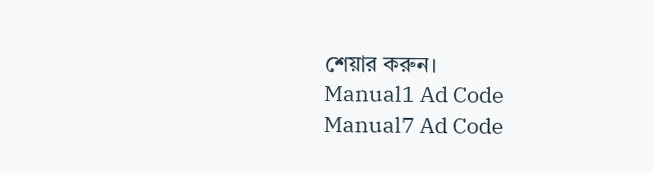শেয়ার করুন।
Manual1 Ad Code
Manual7 Ad Code